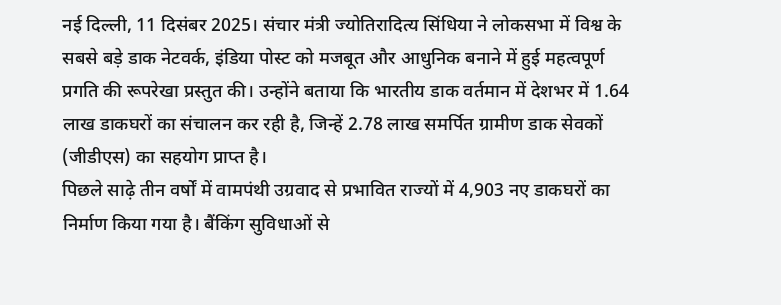नई दिल्ली, 11 दिसंबर 2025। संचार मंत्री ज्योतिरादित्य सिंधिया ने लोकसभा में विश्व के सबसे बड़े डाक नेटवर्क, इंडिया पोस्ट को मजबूत और आधुनिक बनाने में हुई महत्वपूर्ण प्रगति की रूपरेखा प्रस्तुत की। उन्होंने बताया कि भारतीय डाक वर्तमान में देशभर में 1.64 लाख डाकघरों का संचालन कर रही है, जिन्हें 2.78 लाख समर्पित ग्रामीण डाक सेवकों (जीडीएस) का सहयोग प्राप्त है।
पिछले साढ़े तीन वर्षों में वामपंथी उग्रवाद से प्रभावित राज्यों में 4,903 नए डाकघरों का निर्माण किया गया है। बैंकिंग सुविधाओं से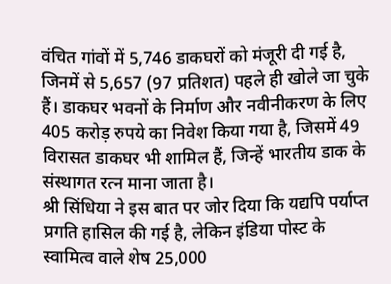वंचित गांवों में 5,746 डाकघरों को मंजूरी दी गई है, जिनमें से 5,657 (97 प्रतिशत) पहले ही खोले जा चुके हैं। डाकघर भवनों के निर्माण और नवीनीकरण के लिए 405 करोड़ रुपये का निवेश किया गया है, जिसमें 49 विरासत डाकघर भी शामिल हैं, जिन्हें भारतीय डाक के संस्थागत रत्न माना जाता है।
श्री सिंधिया ने इस बात पर जोर दिया कि यद्यपि पर्याप्त प्रगति हासिल की गई है, लेकिन इंडिया पोस्ट के स्वामित्व वाले शेष 25,000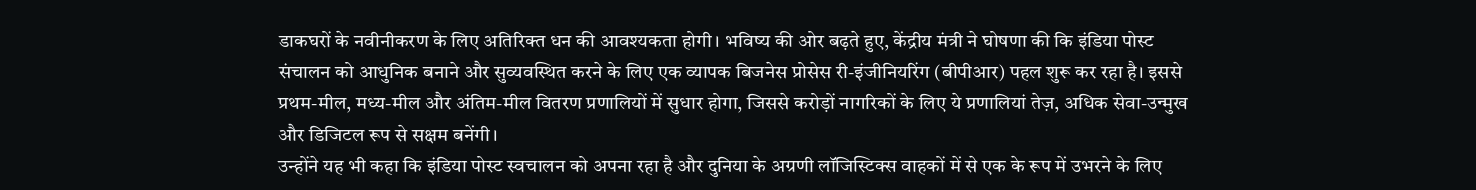डाकघरों के नवीनीकरण के लिए अतिरिक्त धन की आवश्यकता होगी। भविष्य की ओर बढ़ते हुए, केंद्रीय मंत्री ने घोषणा की कि इंडिया पोस्ट संचालन को आधुनिक बनाने और सुव्यवस्थित करने के लिए एक व्यापक बिजनेस प्रोसेस री-इंजीनियरिंग (बीपीआर) पहल शुरू कर रहा है। इससे प्रथम-मील, मध्य-मील और अंतिम-मील वितरण प्रणालियों में सुधार होगा, जिससे करोड़ों नागरिकों के लिए ये प्रणालियां तेज़, अधिक सेवा-उन्मुख और डिजिटल रूप से सक्षम बनेंगी।
उन्होंने यह भी कहा कि इंडिया पोस्ट स्वचालन को अपना रहा है और दुनिया के अग्रणी लॉजिस्टिक्स वाहकों में से एक के रूप में उभरने के लिए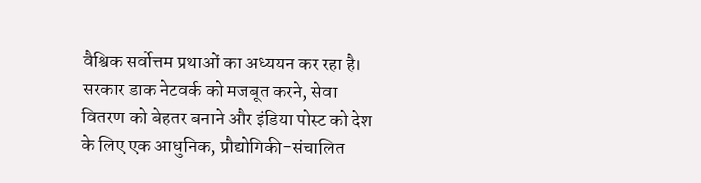वैश्विक सर्वोत्तम प्रथाओं का अध्ययन कर रहा है। सरकार डाक नेटवर्क को मजबूत करने, सेवा वितरण को बेहतर बनाने और इंडिया पोस्ट को देश के लिए एक आधुनिक, प्रौद्योगिकी-संचालित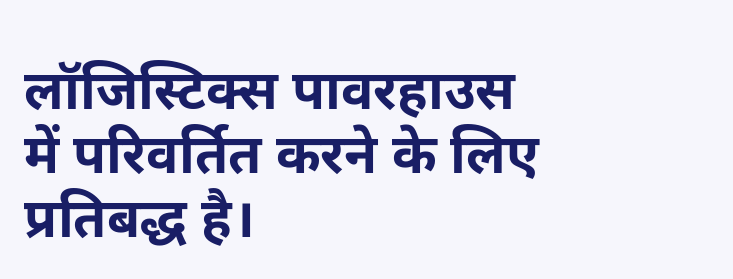लॉजिस्टिक्स पावरहाउस में परिवर्तित करने के लिए प्रतिबद्ध है।